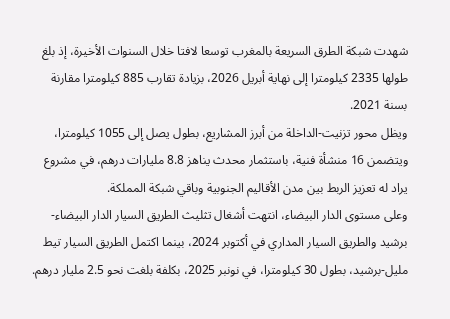شهدت شبكة الطرق السريعة بالمغرب توسعا لافتا خلال السنوات الأخيرة، إذ بلغ طولها 2335 كيلومترا إلى نهاية أبريل 2026، بزيادة تقارب 885 كيلومترا مقارنة بسنة 2021.
ويظل محور تزنيت-الداخلة من أبرز المشاريع، بطول يصل إلى 1055 كيلومترا، ويتضمن 16 منشأة فنية، باستثمار محدث يناهز 8.8 مليارات درهم، في مشروع يراد له تعزيز الربط بين مدن الأقاليم الجنوبية وباقي شبكة المملكة.
وعلى مستوى الدار البيضاء، انتهت أشغال تثليث الطريق السيار الدار البيضاء-برشيد والطريق السيار المداري في أكتوبر 2024، بينما اكتمل الطريق السيار تيط مليل-برشيد، بطول 30 كيلومترا، في نونبر 2025، بكلفة بلغت نحو 2.5 مليار درهم.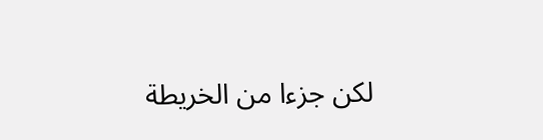لكن جزءا من الخريطة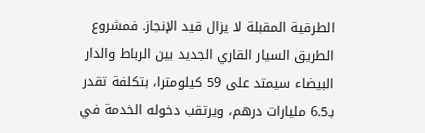الطرقية المقبلة لا يزال قيد الإنجاز. فمشروع الطريق السيار القاري الجديد بين الرباط والدار البيضاء سيمتد على 59 كيلومترا، بتكلفة تقدر بـ6.5 مليارات درهم، ويرتقب دخوله الخدمة في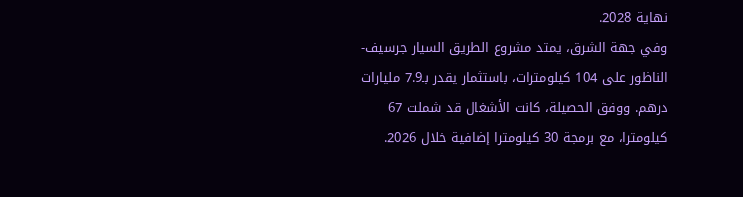نهاية 2028.
وفي جهة الشرق، يمتد مشروع الطريق السيار جرسيف-الناظور على 104 كيلومترات، باستثمار يقدر بـ7.9 مليارات درهم. ووفق الحصيلة، كانت الأشغال قد شملت 67 كيلومترا، مع برمجة 30 كيلومترا إضافية خلال 2026.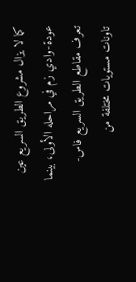كما لا يزال مشروع الطريق السريع عين عودة-وادي زم في مراحله الأولى، بينما تعرف مقاطع الطريق السريع فاس-تاونات مستويات مختلفة من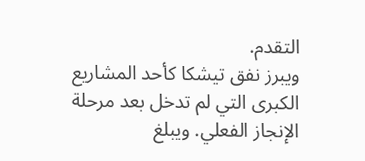التقدم.
ويبرز نفق تيشكا كأحد المشاريع الكبرى التي لم تدخل بعد مرحلة الإنجاز الفعلي. ويبلغ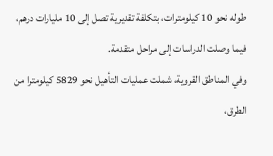طوله نحو 10 كيلومترات، بتكلفة تقديرية تصل إلى 10 مليارات درهم، فيما وصلت الدراسات إلى مراحل متقدمة.
وفي المناطق القروية، شملت عمليات التأهيل نحو 5829 كيلومترا من الطرق،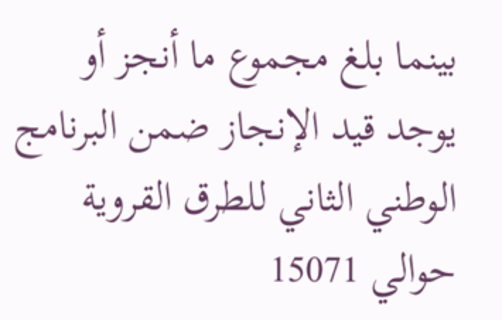بينما بلغ مجموع ما أنجز أو يوجد قيد الإنجاز ضمن البرنامج الوطني الثاني للطرق القروية حوالي 15071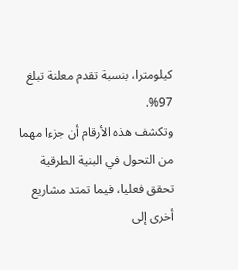كيلومترا، بنسبة تقدم معلنة تبلغ 97%.
وتكشف هذه الأرقام أن جزءا مهما من التحول في البنية الطرقية تحقق فعليا، فيما تمتد مشاريع أخرى إلى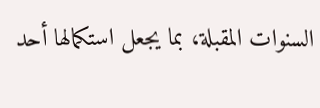السنوات المقبلة، بما يجعل استكمالها أحد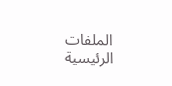الملفات الرئيسية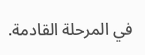في المرحلة القادمة.